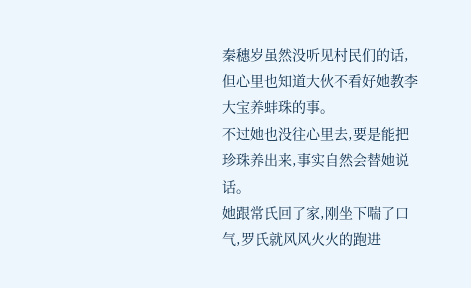秦穗岁虽然没听见村民们的话,但心里也知道大伙不看好她教李大宝养蚌珠的事。
不过她也没往心里去,要是能把珍珠养出来,事实自然会替她说话。
她跟常氏回了家,刚坐下喘了口气,罗氏就风风火火的跑进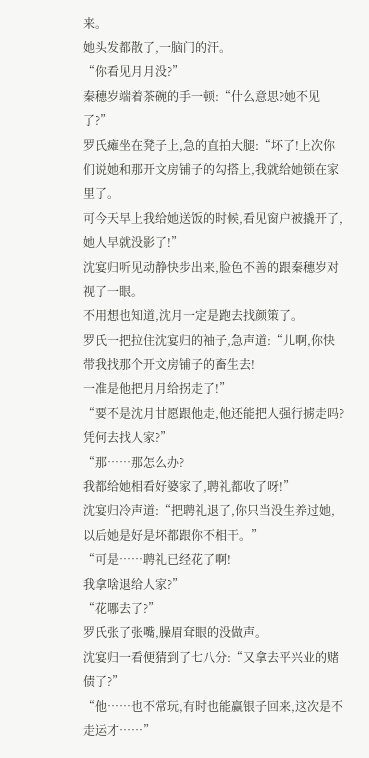来。
她头发都散了,一脑门的汗。
“你看见月月没?”
秦穗岁端着茶碗的手一顿:“什么意思?她不见了?”
罗氏瘫坐在凳子上,急的直拍大腿:“坏了!上次你们说她和那开文房铺子的勾搭上,我就给她锁在家里了。
可今天早上我给她送饭的时候,看见窗户被撬开了,她人早就没影了!”
沈宴归听见动静快步出来,脸色不善的跟秦穗岁对视了一眼。
不用想也知道,沈月一定是跑去找颜策了。
罗氏一把拉住沈宴归的袖子,急声道:“儿啊,你快带我找那个开文房铺子的畜生去!
一准是他把月月给拐走了!”
“要不是沈月甘愿跟他走,他还能把人强行掳走吗?
凭何去找人家?”
“那……那怎么办?
我都给她相看好婆家了,聘礼都收了呀!”
沈宴归冷声道:“把聘礼退了,你只当没生养过她,以后她是好是坏都跟你不相干。”
“可是……聘礼已经花了啊!
我拿啥退给人家?”
“花哪去了?”
罗氏张了张嘴,臊眉耷眼的没做声。
沈宴归一看便猜到了七八分:“又拿去平兴业的赌债了?”
“他……也不常玩,有时也能赢银子回来,这次是不走运才……”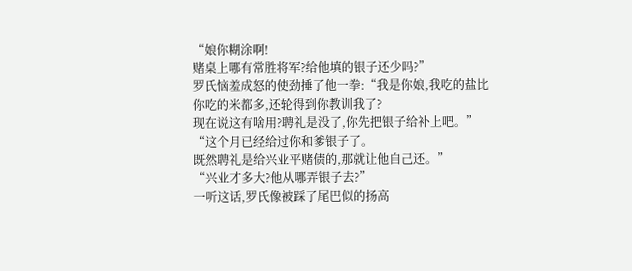“娘你糊涂啊!
赌桌上哪有常胜将军?给他填的银子还少吗?”
罗氏恼羞成怒的使劲捶了他一拳:“我是你娘,我吃的盐比你吃的米都多,还轮得到你教训我了?
现在说这有啥用?聘礼是没了,你先把银子给补上吧。”
“这个月已经给过你和爹银子了。
既然聘礼是给兴业平赌债的,那就让他自己还。”
“兴业才多大?他从哪弄银子去?”
一听这话,罗氏像被踩了尾巴似的扬高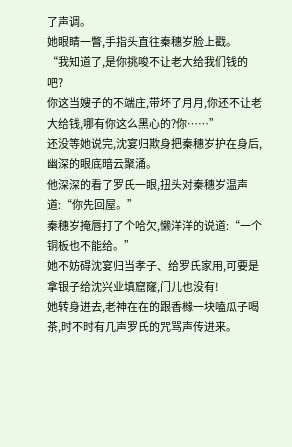了声调。
她眼睛一瞥,手指头直往秦穗岁脸上戳。
“我知道了,是你挑唆不让老大给我们钱的吧?
你这当嫂子的不端庄,带坏了月月,你还不让老大给钱,哪有你这么黑心的?你……”
还没等她说完,沈宴归欺身把秦穗岁护在身后,幽深的眼底暗云聚涌。
他深深的看了罗氏一眼,扭头对秦穗岁温声道:“你先回屋。”
秦穗岁掩唇打了个哈欠,懒洋洋的说道:“一个铜板也不能给。”
她不妨碍沈宴归当孝子、给罗氏家用,可要是拿银子给沈兴业填窟窿,门儿也没有!
她转身进去,老神在在的跟香橼一块嗑瓜子喝茶,时不时有几声罗氏的咒骂声传进来。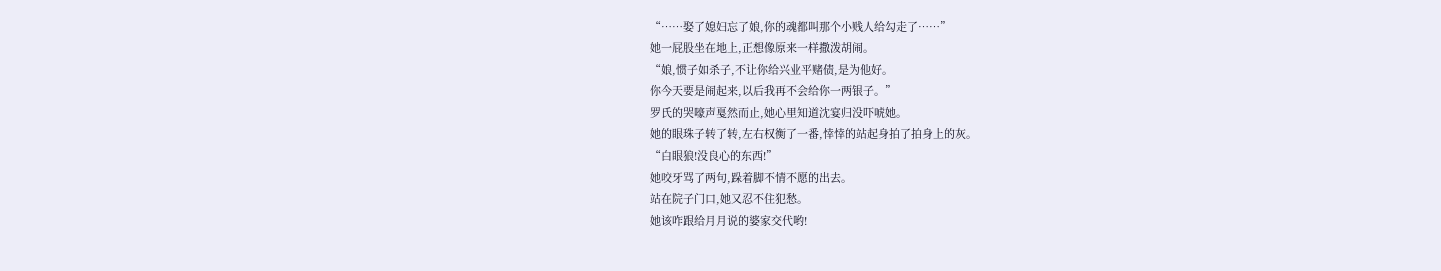“……娶了媳妇忘了娘,你的魂都叫那个小贱人给勾走了……”
她一屁股坐在地上,正想像原来一样撒泼胡闹。
“娘,惯子如杀子,不让你给兴业平赌债,是为他好。
你今天要是闹起来,以后我再不会给你一两银子。”
罗氏的哭嚎声戛然而止,她心里知道沈宴归没吓唬她。
她的眼珠子转了转,左右权衡了一番,悻悻的站起身拍了拍身上的灰。
“白眼狼!没良心的东西!”
她咬牙骂了两句,跺着脚不情不愿的出去。
站在院子门口,她又忍不住犯愁。
她该咋跟给月月说的婆家交代哟!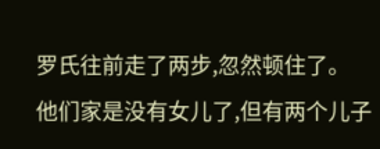罗氏往前走了两步,忽然顿住了。
他们家是没有女儿了,但有两个儿子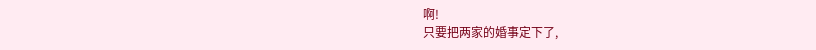啊!
只要把两家的婚事定下了,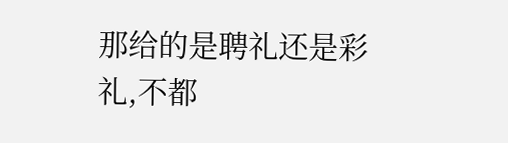那给的是聘礼还是彩礼,不都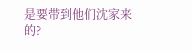是要带到他们沈家来的?